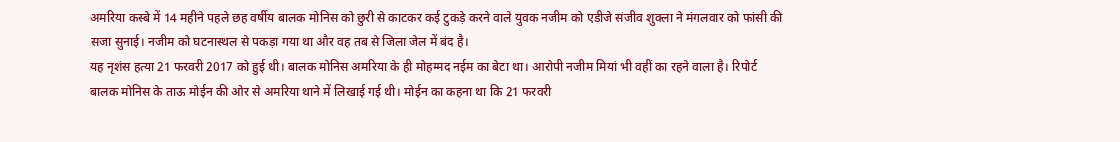अमरिया कस्बे में 14 महीने पहले छह वर्षीय बालक मोनिस को छुरी से काटकर कई टुकड़े करने वाले युवक नजीम को एडीजे संजीव शुक्ला ने मंगलवार को फांसी की सजा सुनाई। नजीम को घटनास्थल से पकड़ा गया था और वह तब से जिला जेल में बंद है।
यह नृशंस हत्या 21 फरवरी 2017 को हुई थी। बालक मोनिस अमरिया के ही मोहम्मद नईम का बेटा था। आरोपी नजीम मियां भी वहीं का रहने वाला है। रिपोर्ट बालक मोनिस के ताऊ मोईन की ओर से अमरिया थाने में लिखाई गई थी। मोईन का कहना था कि 21 फरवरी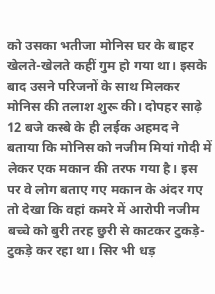को उसका भतीजा मोनिस घर के बाहर खेलते-खेलते कहीं गुम हो गया था। इसके बाद उसने परिजनों के साथ मिलकर मोनिस की तलाश शुरू की। दोपहर साढ़े 12 बजे कस्बे के ही लईक अहमद ने बताया कि मोनिस को नजीम मियां गोदी में लेकर एक मकान की तरफ गया है। इस पर वे लोग बताए गए मकान के अंदर गए तो देखा कि वहां कमरे में आरोपी नजीम बच्चे को बुरी तरह छुरी से काटकर टुकड़े-टुकड़े कर रहा था। सिर भी धड़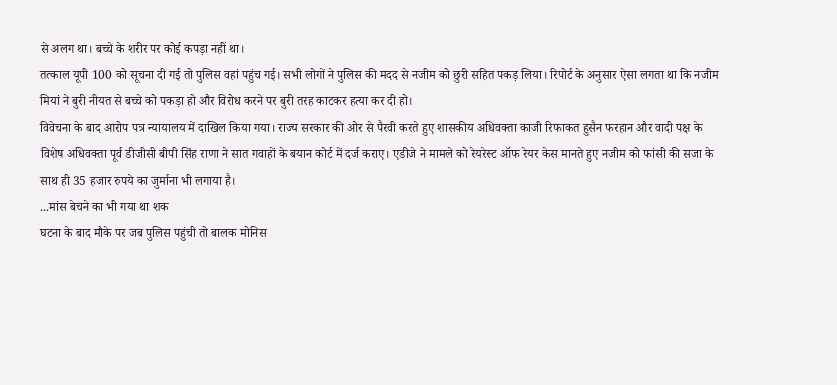से अलग था। बच्चे के शरीर पर कोई कपड़ा नहीं था।
तत्काल यूपी 100 को सूचना दी गई तो पुलिस वहां पहुंच गई। सभी लोगों ने पुलिस की मदद से नजीम को छुरी सहित पकड़ लिया। रिपोर्ट के अनुसार ऐसा लगता था कि नजीम मियां ने बुरी नीयत से बच्चे को पकड़ा हो और विरोध करने पर बुरी तरह काटकर हत्या कर दी हो।
विवेचना के बाद आरोप पत्र न्यायालय में दाखिल किया गया। राज्य सरकार की ओर से पैरवी करते हुए शासकीय अधिवक्ता काजी रिफाकत हुसैन फरहान और वादी पक्ष के विशेष अधिवक्ता पूर्व डीजीसी बीपी सिंह राणा ने सात गवाहों के बयान कोर्ट में दर्ज कराए। एडीजे ने मामले को रेयरेस्ट ऑफ रेयर केस मानते हुए नजीम को फांसी की सजा के साथ ही 35 हजार रुपये का जुर्माना भी लगाया है।
...मांस बेचने का भी गया था शक
घटना के बाद मौके पर जब पुलिस पहुंची तो बालक मोनिस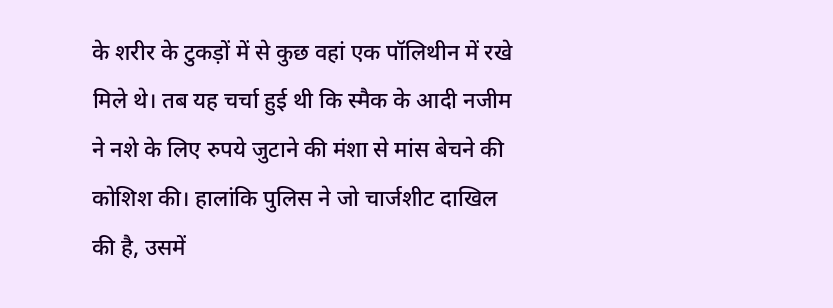के शरीर के टुकड़ों में से कुछ वहां एक पॉलिथीन में रखे मिले थे। तब यह चर्चा हुई थी कि स्मैक के आदी नजीम ने नशे के लिए रुपये जुटाने की मंशा से मांस बेचने की कोशिश की। हालांकि पुलिस ने जो चार्जशीट दाखिल की है, उसमें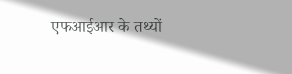एफआईआर के तथ्यों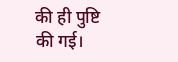की ही पुष्टि की गई।